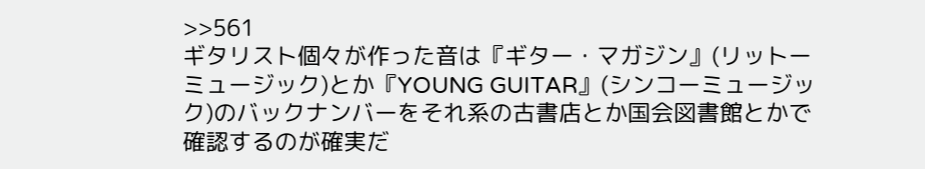>>561
ギタリスト個々が作った音は『ギター・マガジン』(リットーミュージック)とか『YOUNG GUITAR』(シンコーミュージック)のバックナンバーをそれ系の古書店とか国会図書館とかで確認するのが確実だ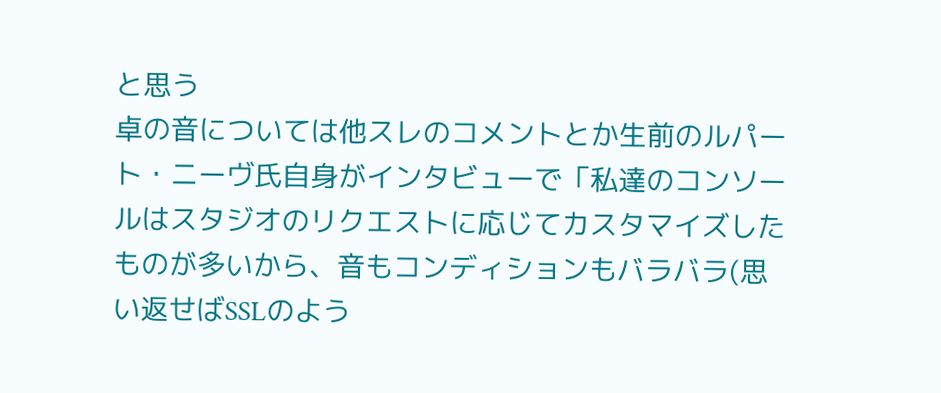と思う
卓の音については他スレのコメントとか生前のルパート・ニーヴ氏自身がインタビューで「私達のコンソールはスタジオのリクエストに応じてカスタマイズしたものが多いから、音もコンディションもバラバラ(思い返せばSSLのよう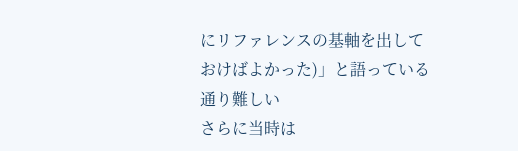にリファレンスの基軸を出しておけばよかった)」と語っている通り難しい
さらに当時は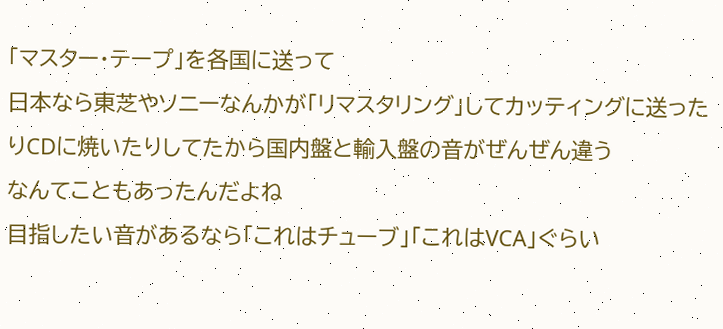「マスター・テープ」を各国に送って
日本なら東芝やソニーなんかが「リマスタリング」してカッティングに送ったりCDに焼いたりしてたから国内盤と輸入盤の音がぜんぜん違う
なんてこともあったんだよね
目指したい音があるなら「これはチューブ」「これはVCA」ぐらい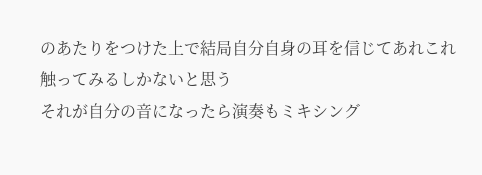のあたりをつけた上で結局自分自身の耳を信じてあれこれ触ってみるしかないと思う
それが自分の音になったら演奏もミキシング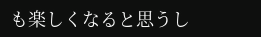も楽しくなると思うし